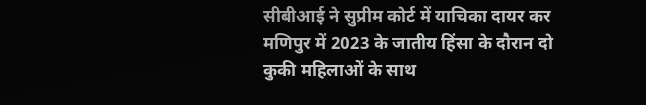सीबीआई ने सुप्रीम कोर्ट में याचिका दायर कर मणिपुर में 2023 के जातीय हिंसा के दौरान दो कुकी महिलाओं के साथ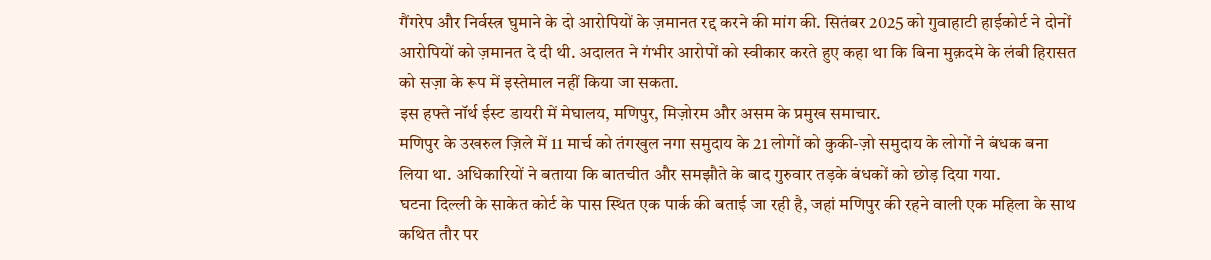गैंगरेप और निर्वस्त्र घुमाने के दो आरोपियों के ज़मानत रद्द करने की मांग की. सितंबर 2025 को गुवाहाटी हाईकोर्ट ने दोनों आरोपियों को ज़मानत दे दी थी. अदालत ने गंभीर आरोपों को स्वीकार करते हुए कहा था कि बिना मुक़दमे के लंबी हिरासत को सज़ा के रूप में इस्तेमाल नहीं किया जा सकता.
इस हफ्ते नॉर्थ ईस्ट डायरी में मेघालय, मणिपुर, मिज़ोरम और असम के प्रमुख समाचार.
मणिपुर के उखरुल ज़िले में 11 मार्च को तंगखुल नगा समुदाय के 21 लोगों को कुकी-ज़ो समुदाय के लोगों ने बंधक बना लिया था. अधिकारियों ने बताया कि बातचीत और समझौते के बाद गुरुवार तड़के बंधकों को छोड़ दिया गया.
घटना दिल्ली के साकेत कोर्ट के पास स्थित एक पार्क की बताई जा रही है, जहां मणिपुर की रहने वाली एक महिला के साथ कथित तौर पर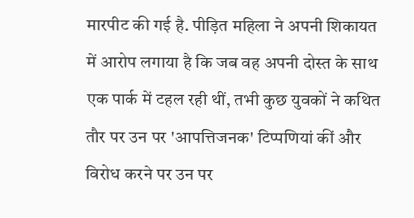मारपीट की गई है. पीड़ित महिला ने अपनी शिकायत में आरोप लगाया है कि जब वह अपनी दोस्त के साथ एक पार्क में टहल रही थीं, तभी कुछ युवकों ने कथित तौर पर उन पर 'आपत्तिजनक' टिप्पणियां कीं और विरोध करने पर उन पर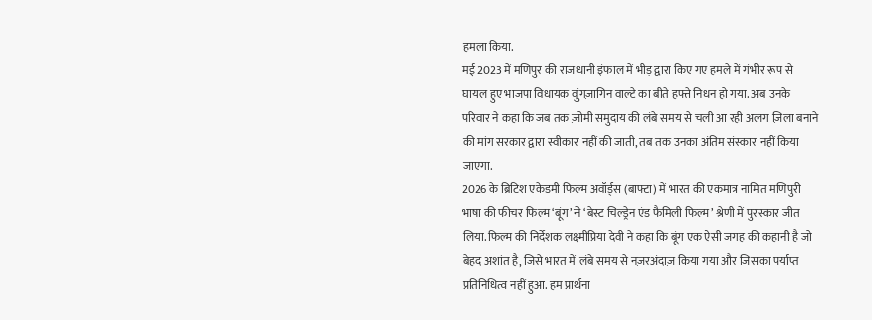हमला किया.
मई 2023 में मणिपुर की राजधानी इंफाल में भीड़ द्वारा किए गए हमले में गंभीर रूप से घायल हुए भाजपा विधायक वुंगज़ागिन वाल्टे का बीते हफ्ते निधन हो गया. अब उनके परिवार ने कहा कि जब तक ज़ोमी समुदाय की लंबे समय से चली आ रही अलग ज़िला बनाने की मांग सरकार द्वारा स्वीकार नहीं की जाती, तब तक उनका अंतिम संस्कार नहीं किया जाएगा.
2026 के ब्रिटिश एकेडमी फिल्म अवॉर्ड्स (बाफ्टा) में भारत की एकमात्र नामित मणिपुरी भाषा की फीचर फिल्म ‘बूंग’ ने ‘बेस्ट चिल्ड्रेन एंड फैमिली फिल्म’ श्रेणी में पुरस्कार जीत लिया. फिल्म की निर्देशक लक्ष्मीप्रिया देवी ने कहा कि बूंग एक ऐसी जगह की कहानी है जो बेहद अशांत है, जिसे भारत में लंबे समय से नज़रअंदाज़ किया गया और जिसका पर्याप्त प्रतिनिधित्व नहीं हुआ. हम प्रार्थना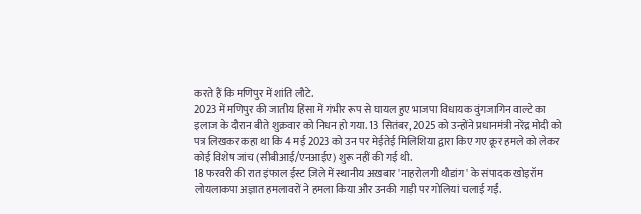करते हैं कि मणिपुर में शांति लौटे.
2023 में मणिपुर की जातीय हिंसा में गंभीर रूप से घायल हुए भाजपा विधायक वुंगजागिन वाल्टे का इलाज के दौरान बीते शुक्रवार को निधन हो गया. 13 सितंबर, 2025 को उन्होंने प्रधानमंत्री नरेंद्र मोदी को पत्र लिखकर कहा था कि 4 मई 2023 को उन पर मेईतेई मिलिशिया द्वारा किए गए क्रूर हमले को लेकर कोई विशेष जांच (सीबीआई/एनआईए) शुरू नहीं की गई थी.
18 फरवरी की रात इंफाल ईस्ट ज़िले में स्थानीय अख़बार 'नाहरोलगी थौडांग' के संपादक खोइरॉम लोयलाकपा अज्ञात हमलावरों ने हमला किया और उनकी गाड़ी पर गोलियां चलाई गईं.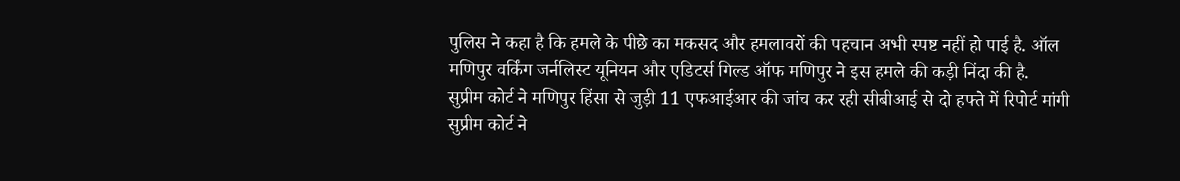पुलिस ने कहा है कि हमले के पीछे का मकसद और हमलावरों की पहचान अभी स्पष्ट नहीं हो पाई है. ऑल मणिपुर वर्किंग जर्नलिस्ट यूनियन और एडिटर्स गिल्ड ऑफ मणिपुर ने इस हमले की कड़ी निंदा की है.
सुप्रीम कोर्ट ने मणिपुर हिंसा से जुड़ी 11 एफआईआर की जांच कर रही सीबीआई से दो हफ्ते में रिपोर्ट मांगी
सुप्रीम कोर्ट ने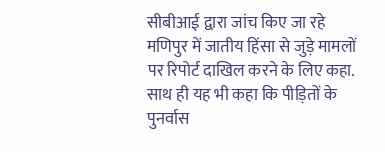सीबीआई द्वारा जांच किए जा रहे मणिपुर में जातीय हिंसा से जुड़े मामलों पर रिपोर्ट दाखिल करने के लिए कहा. साथ ही यह भी कहा कि पीड़ितों के पुनर्वास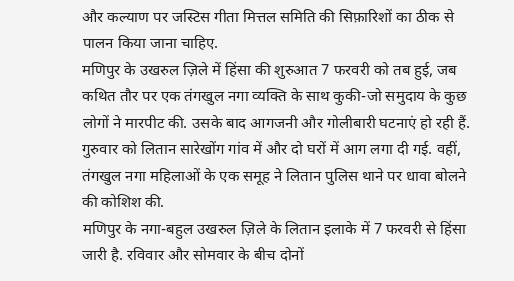और कल्याण पर जस्टिस गीता मित्तल समिति की सिफ़ारिशों का ठीक से पालन किया जाना चाहिए.
मणिपुर के उखरुल ज़िले में हिंसा की शुरुआत 7 फरवरी को तब हुई, जब कथित तौर पर एक तंगखुल नगा व्यक्ति के साथ कुकी-जो समुदाय के कुछ लोगों ने मारपीट की. उसके बाद आगजनी और गोलीबारी घटनाएं हो रही हैं. गुरुवार को लितान सारेखोंग गांव में और दो घरों में आग लगा दी गई. वहीं, तंगखुल नगा महिलाओं के एक समूह ने लितान पुलिस थाने पर धावा बोलने की कोशिश की.
मणिपुर के नगा-बहुल उखरुल ज़िले के लितान इलाके में 7 फरवरी से हिंसा जारी है. रविवार और सोमवार के बीच दोनों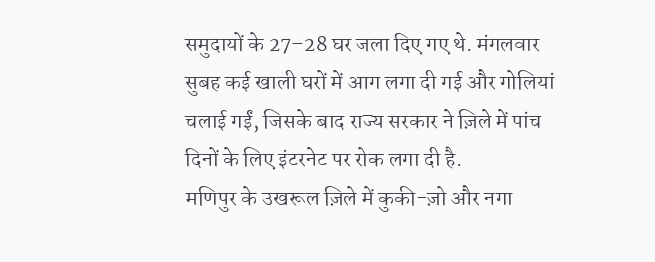समुदायों के 27–28 घर जला दिए गए थे. मंगलवार सुबह कई खाली घरों में आग लगा दी गई और गोलियां चलाई गईं, जिसके बाद राज्य सरकार ने ज़िले में पांच दिनों के लिए इंटरनेट पर रोक लगा दी है.
मणिपुर के उखरूल ज़िले में कुकी-ज़ो और नगा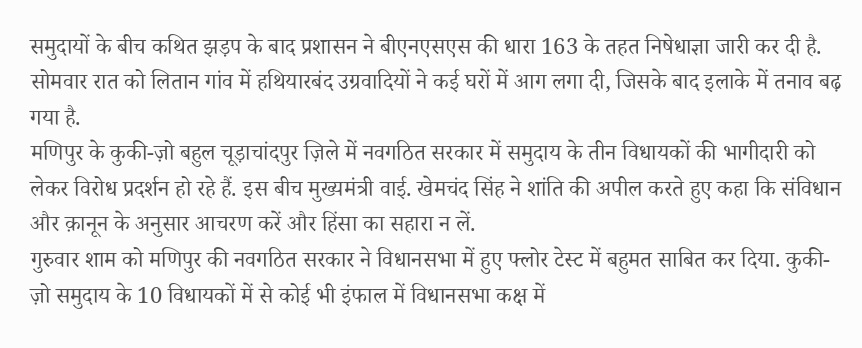समुदायों के बीच कथित झड़प के बाद प्रशासन ने बीएनएसएस की धारा 163 के तहत निषेधाज्ञा जारी कर दी है. सोमवार रात को लितान गांव में हथियारबंद उग्रवादियों ने कई घरों में आग लगा दी, जिसके बाद इलाके में तनाव बढ़ गया है.
मणिपुर के कुकी-ज़ो बहुल चूड़ाचांदपुर ज़िले में नवगठित सरकार में समुदाय के तीन विधायकों की भागीदारी को लेकर विरोध प्रदर्शन हो रहे हैं. इस बीच मुख्यमंत्री वाई. खेमचंद सिंह ने शांति की अपील करते हुए कहा कि संविधान और क़ानून के अनुसार आचरण करें और हिंसा का सहारा न लें.
गुरुवार शाम को मणिपुर की नवगठित सरकार ने विधानसभा में हुए फ्लोर टेस्ट में बहुमत साबित कर दिया. कुकी-ज़ो समुदाय के 10 विधायकों में से कोई भी इंफाल में विधानसभा कक्ष में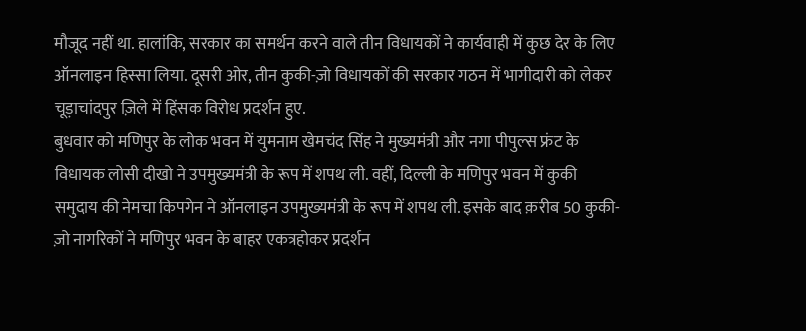मौजूद नहीं था. हालांकि, सरकार का समर्थन करने वाले तीन विधायकों ने कार्यवाही में कुछ देर के लिए ऑनलाइन हिस्सा लिया. दूसरी ओर, तीन कुकी-ज़ो विधायकों की सरकार गठन में भागीदारी को लेकर चूड़ाचांदपुर ज़िले में हिंसक विरोध प्रदर्शन हुए.
बुधवार को मणिपुर के लोक भवन में युमनाम खेमचंद सिंह ने मुख्यमंत्री और नगा पीपुल्स फ्रंट के विधायक लोसी दीखो ने उपमुख्यमंत्री के रूप में शपथ ली. वहीं, दिल्ली के मणिपुर भवन में कुकी समुदाय की नेमचा किपगेन ने ऑनलाइन उपमुख्यमंत्री के रूप में शपथ ली. इसके बाद क़रीब 50 कुकी-ज़ो नागरिकों ने मणिपुर भवन के बाहर एकत्रहोकर प्रदर्शन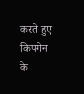करते हुए किपगेन के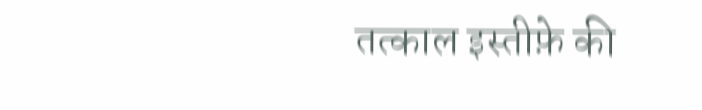तत्काल इस्तीफ़े की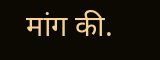मांग की.